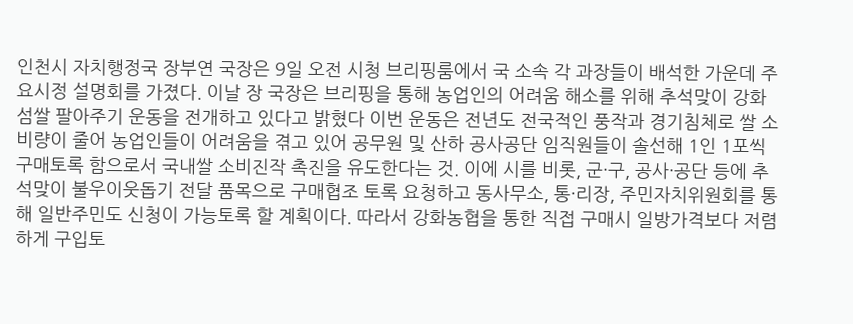인천시 자치행정국 장부연 국장은 9일 오전 시청 브리핑룸에서 국 소속 각 과장들이 배석한 가운데 주요시정 설명회를 가졌다. 이날 장 국장은 브리핑을 통해 농업인의 어려움 해소를 위해 추석맞이 강화섬쌀 팔아주기 운동을 전개하고 있다고 밝혔다 이번 운동은 전년도 전국적인 풍작과 경기침체로 쌀 소비량이 줄어 농업인들이 어려움을 겪고 있어 공무원 및 산하 공사공단 임직원들이 솔선해 1인 1포씩 구매토록 함으로서 국내쌀 소비진작 촉진을 유도한다는 것. 이에 시를 비롯, 군·구, 공사·공단 등에 추석맞이 불우이웃돕기 전달 품목으로 구매협조 토록 요청하고 동사무소, 통·리장, 주민자치위원회를 통해 일반주민도 신청이 가능토록 할 계획이다. 따라서 강화농협을 통한 직접 구매시 일방가격보다 저렴하게 구입토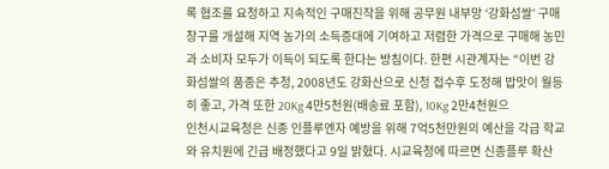록 협조를 요청하고 지속적인 구매진작을 위해 공무원 내부망 ‘강화섬쌀’ 구매창구를 개설해 지역 농가의 소득증대에 기여하고 저렴한 가격으로 구매해 농민과 소비자 모두가 이득이 되도록 한다는 방침이다. 한편 시관계자는 “이번 강화섬쌀의 품종은 추청, 2008년도 강화산으로 신청 접수후 도정해 밥맛이 월등히 좋고, 가격 또한 20Kg 4만5천원(배송료 포함), 10Kg 2만4천원으
인천시교육청은 신종 인플루엔자 예방을 위해 7억5천만원의 예산을 각급 학교와 유치원에 긴급 배정했다고 9일 밝혔다. 시교육청에 따르면 신종플루 확산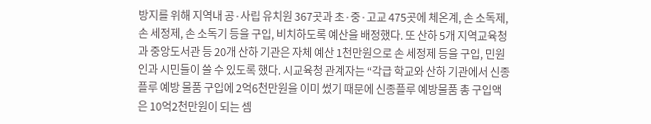방지를 위해 지역내 공·사립 유치원 367곳과 초·중·고교 475곳에 체온계, 손 소독제, 손 세정제, 손 소독기 등을 구입, 비치하도록 예산을 배정했다. 또 산하 5개 지역교육청과 중앙도서관 등 20개 산하 기관은 자체 예산 1천만원으로 손 세정제 등을 구입, 민원인과 시민들이 쓸 수 있도록 했다. 시교육청 관계자는 “각급 학교와 산하 기관에서 신종플루 예방 물품 구입에 2억6천만원을 이미 썼기 때문에 신종플루 예방물품 총 구입액은 10억2천만원이 되는 셈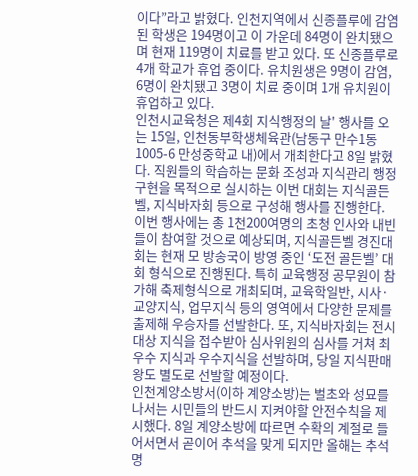이다”라고 밝혔다. 인천지역에서 신종플루에 감염된 학생은 194명이고 이 가운데 84명이 완치됐으며 현재 119명이 치료를 받고 있다. 또 신종플루로 4개 학교가 휴업 중이다. 유치원생은 9명이 감염, 6명이 완치됐고 3명이 치료 중이며 1개 유치원이 휴업하고 있다.
인천시교육청은 제4회 지식행정의 날' 행사를 오는 15일, 인천동부학생체육관(남동구 만수1동 1005-6 만성중학교 내)에서 개최한다고 8일 밝혔다. 직원들의 학습하는 문화 조성과 지식관리 행정 구현을 목적으로 실시하는 이번 대회는 지식골든벨, 지식바자회 등으로 구성해 행사를 진행한다. 이번 행사에는 총 1천200여명의 초청 인사와 내빈들이 참여할 것으로 예상되며, 지식골든벨 경진대회는 현재 모 방송국이 방영 중인 ‘도전 골든벨’ 대회 형식으로 진행된다. 특히 교육행정 공무원이 참가해 축제형식으로 개최되며, 교육학일반, 시사·교양지식, 업무지식 등의 영역에서 다양한 문제를 출제해 우승자를 선발한다. 또, 지식바자회는 전시대상 지식을 접수받아 심사위원의 심사를 거쳐 최우수 지식과 우수지식을 선발하며, 당일 지식판매왕도 별도로 선발할 예정이다.
인천계양소방서(이하 계양소방)는 벌초와 성묘를 나서는 시민들의 반드시 지켜야할 안전수칙을 제시했다. 8일 계양소방에 따르면 수확의 계절로 들어서면서 곧이어 추석을 맞게 되지만 올해는 추석명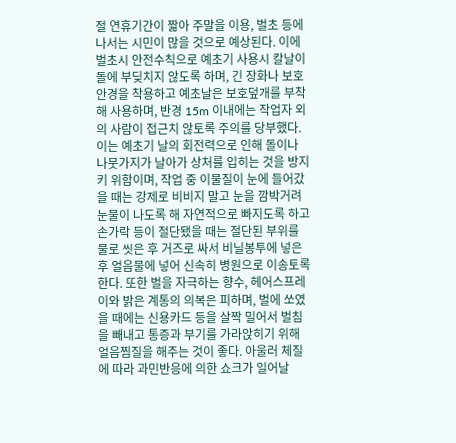절 연휴기간이 짧아 주말을 이용, 벌초 등에 나서는 시민이 많을 것으로 예상된다. 이에 벌초시 안전수칙으로 예초기 사용시 칼날이 돌에 부딪치지 않도록 하며, 긴 장화나 보호안경을 착용하고 예초날은 보호덮개를 부착해 사용하며, 반경 15m 이내에는 작업자 외의 사람이 접근치 않토록 주의를 당부했다. 이는 예초기 날의 회전력으로 인해 돌이나 나뭇가지가 날아가 상처를 입히는 것을 방지키 위함이며, 작업 중 이물질이 눈에 들어갔을 때는 강제로 비비지 말고 눈을 깜박거려 눈물이 나도록 해 자연적으로 빠지도록 하고 손가락 등이 절단됐을 때는 절단된 부위를 물로 씻은 후 거즈로 싸서 비닐봉투에 넣은 후 얼음물에 넣어 신속히 병원으로 이송토록 한다. 또한 벌을 자극하는 향수, 헤어스프레이와 밝은 계통의 의복은 피하며, 벌에 쏘였을 때에는 신용카드 등을 살짝 밀어서 벌침을 빼내고 통증과 부기를 가라앉히기 위해 얼음찜질을 해주는 것이 좋다. 아울러 체질에 따라 과민반응에 의한 쇼크가 일어날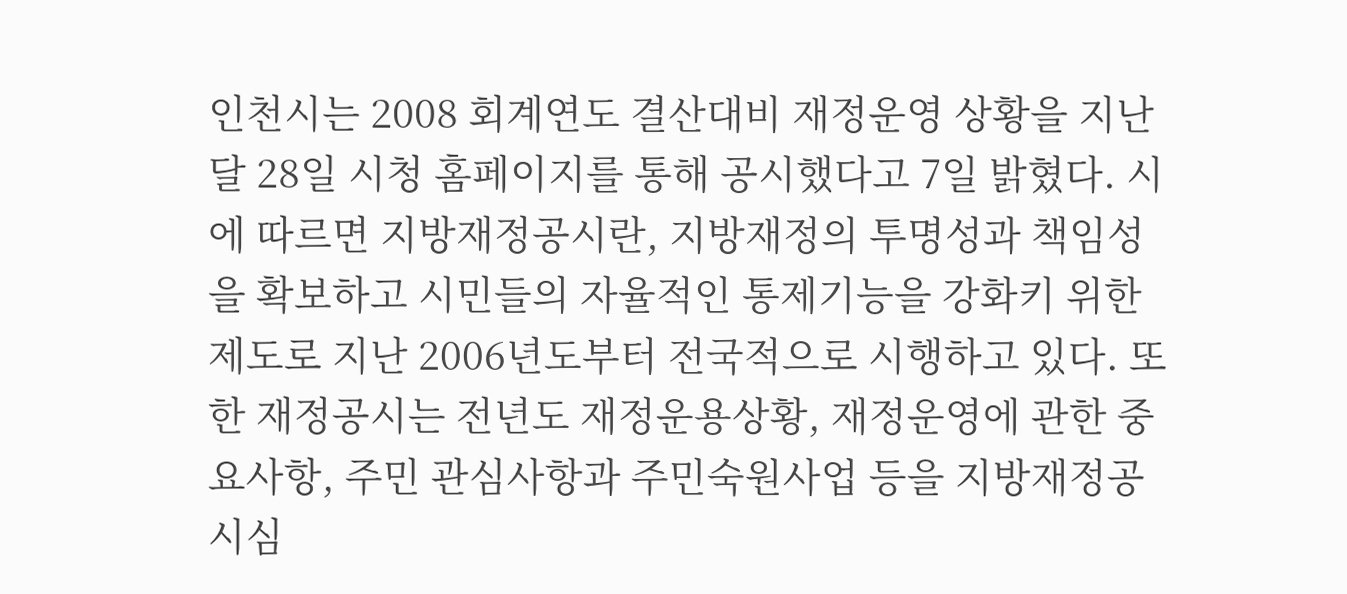인천시는 2008 회계연도 결산대비 재정운영 상황을 지난달 28일 시청 홈페이지를 통해 공시했다고 7일 밝혔다. 시에 따르면 지방재정공시란, 지방재정의 투명성과 책임성을 확보하고 시민들의 자율적인 통제기능을 강화키 위한 제도로 지난 2006년도부터 전국적으로 시행하고 있다. 또한 재정공시는 전년도 재정운용상황, 재정운영에 관한 중요사항, 주민 관심사항과 주민숙원사업 등을 지방재정공시심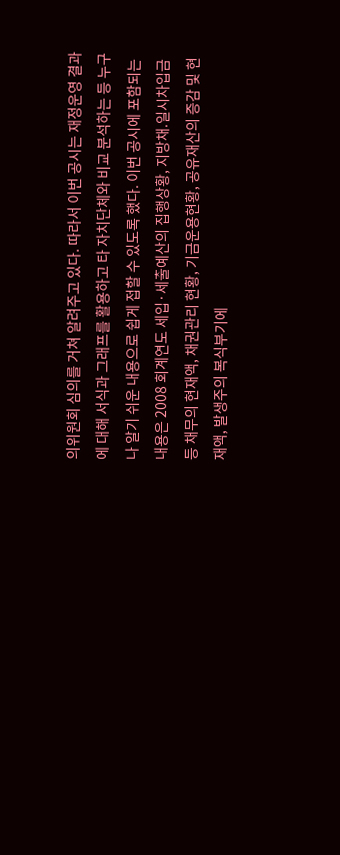의위원회 심의를 거쳐 알려주고 있다. 따라서 이번 공시는 재정운영 결과에 대해 서식과 그래프를 활용하고 타 자치단체와 비교 분석하는 등 누구나 알기 쉬운 내용으로 쉽게 접할 수 있도록 했다. 이번 공시에 포함되는 내용은 2008 회계연도 세입·세출예산의 집행상황, 지방채.일시차입금 등 채무의 현재액, 채권관리 현황, 기금운용현황, 공유재산의 증감 및 현재액, 발생주의 복식부기에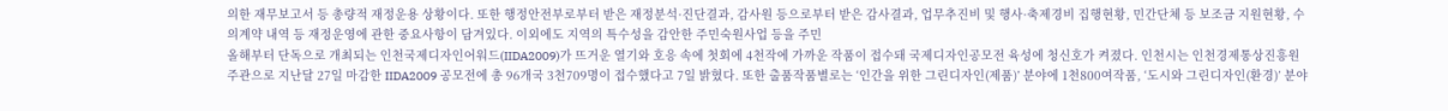의한 재무보고서 등 총량적 재정운용 상황이다. 또한 행정안전부로부터 받은 재정분석·진단결과, 감사원 등으로부터 받은 감사결과, 업무추진비 및 행사·축제경비 집행현황, 민간단체 등 보조금 지원현황, 수의계약 내역 등 재정운영에 관한 중요사항이 담겨있다. 이외에도 지역의 특수성을 감안한 주민숙원사업 등을 주민
올해부터 단독으로 개최되는 인천국제디자인어워드(IIDA2009)가 뜨거운 열기와 호응 속에 첫회에 4천작에 가까운 작품이 접수돼 국제디자인공모전 육성에 청신호가 켜졌다. 인천시는 인천경제통상진흥원 주관으로 지난달 27일 마감한 IIDA2009 공모전에 총 96개국 3천709명이 접수했다고 7일 밝혔다. 또한 출품작품별로는 ‘인간을 위한 그린디자인(제품)’ 분야에 1천800여작품, ‘도시와 그린디자인(환경)’ 분야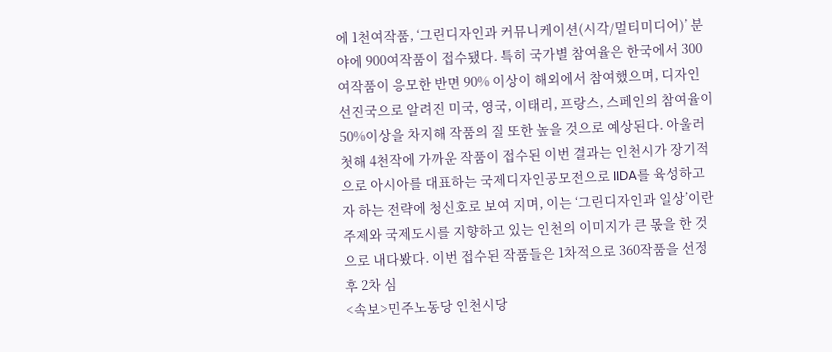에 1천여작품, ‘그린디자인과 커뮤니케이션(시각/멀티미디어)’ 분야에 900여작품이 접수됐다. 특히 국가별 참여율은 한국에서 300여작품이 응모한 반면 90% 이상이 해외에서 참여했으며, 디자인선진국으로 알려진 미국, 영국, 이태리, 프랑스, 스페인의 참여율이 50%이상을 차지해 작품의 질 또한 높을 것으로 예상된다. 아울러 첫해 4천작에 가까운 작품이 접수된 이번 결과는 인천시가 장기적으로 아시아를 대표하는 국제디자인공모전으로 IIDA를 육성하고자 하는 전략에 청신호로 보여 지며, 이는 ‘그린디자인과 일상’이란 주제와 국제도시를 지향하고 있는 인천의 이미지가 큰 몫을 한 것으로 내다봤다. 이번 접수된 작품들은 1차적으로 360작품을 선정 후 2차 심
<속보>민주노동당 인천시당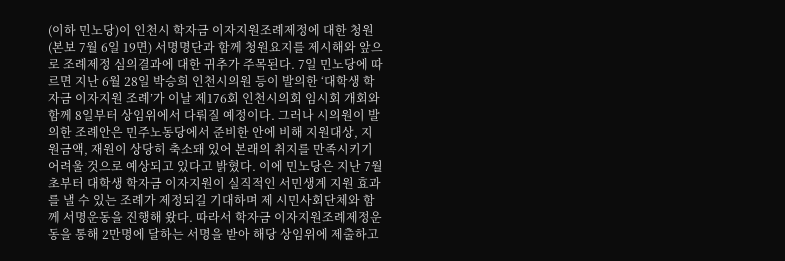(이하 민노당)이 인천시 학자금 이자지원조례제정에 대한 청원(본보 7월 6일 19면) 서명명단과 함께 청원요지를 제시해와 앞으로 조례제정 심의결과에 대한 귀추가 주목된다. 7일 민노당에 따르면 지난 6월 28일 박승희 인천시의원 등이 발의한 ‘대학생 학자금 이자지원 조례’가 이날 제176회 인천시의회 임시회 개회와 함께 8일부터 상임위에서 다뤄질 예정이다. 그러나 시의원이 발의한 조례안은 민주노동당에서 준비한 안에 비해 지원대상, 지원금액, 재원이 상당히 축소돼 있어 본래의 취지를 만족시키기 어려울 것으로 예상되고 있다고 밝혔다. 이에 민노당은 지난 7월초부터 대학생 학자금 이자지원이 실직적인 서민생계 지원 효과를 낼 수 있는 조례가 제정되길 기대하며 제 시민사회단체와 함께 서명운동을 진행해 왔다. 따라서 학자금 이자지원조례제정운동을 통해 2만명에 달하는 서명을 받아 해당 상임위에 제출하고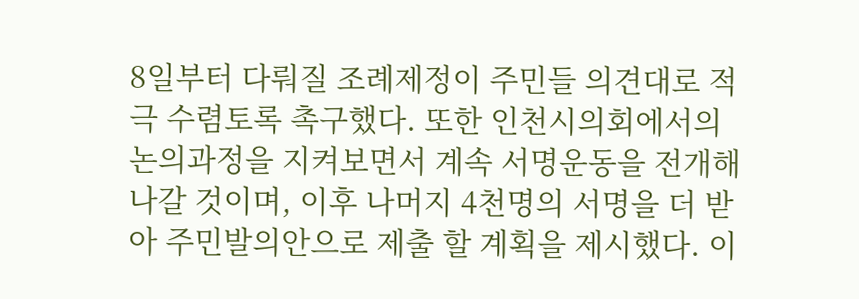8일부터 다뤄질 조례제정이 주민들 의견대로 적극 수렴토록 촉구했다. 또한 인천시의회에서의 논의과정을 지켜보면서 계속 서명운동을 전개해 나갈 것이며, 이후 나머지 4천명의 서명을 더 받아 주민발의안으로 제출 할 계획을 제시했다. 이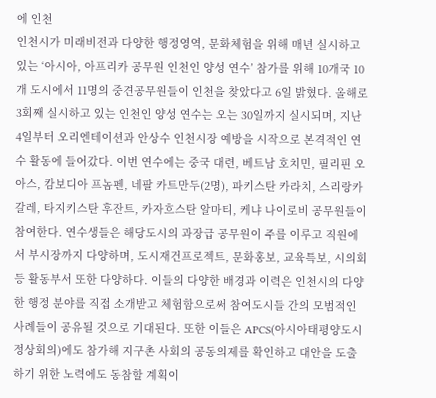에 인천
인천시가 미래비전과 다양한 행정영역, 문화체험을 위해 매년 실시하고 있는 ‘아시아, 아프리카 공무원 인천인 양성 연수’ 참가를 위해 10개국 10개 도시에서 11명의 중견공무원들이 인천을 찾았다고 6일 밝혔다. 올해로 3회째 실시하고 있는 인천인 양성 연수는 오는 30일까지 실시되며, 지난 4일부터 오리엔테이션과 안상수 인천시장 예방을 시작으로 본격적인 연수 활동에 들어갔다. 이번 연수에는 중국 대련, 베트남 호치민, 필리핀 오아스, 캄보디아 프놈펜, 네팔 카트만두(2명), 파키스탄 카라치, 스리랑카 갈레, 타지키스탄 후잔트, 카자흐스탄 알마티, 케냐 나이로비 공무원들이 참여한다. 연수생들은 해당도시의 과장급 공무원이 주를 이루고 직원에서 부시장까지 다양하며, 도시재건프로젝트, 문화홍보, 교육특보, 시의회 등 활동부서 또한 다양하다. 이들의 다양한 배경과 이력은 인천시의 다양한 행정 분야를 직접 소개받고 체험함으로써 참여도시들 간의 모범적인 사례들이 공유될 것으로 기대된다. 또한 이들은 APCS(아시아태평양도시정상회의)에도 참가해 지구촌 사회의 공동의제를 확인하고 대안을 도출하기 위한 노력에도 동참할 계획이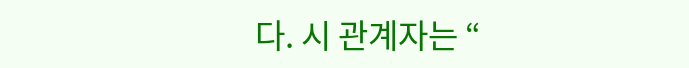다. 시 관계자는 “